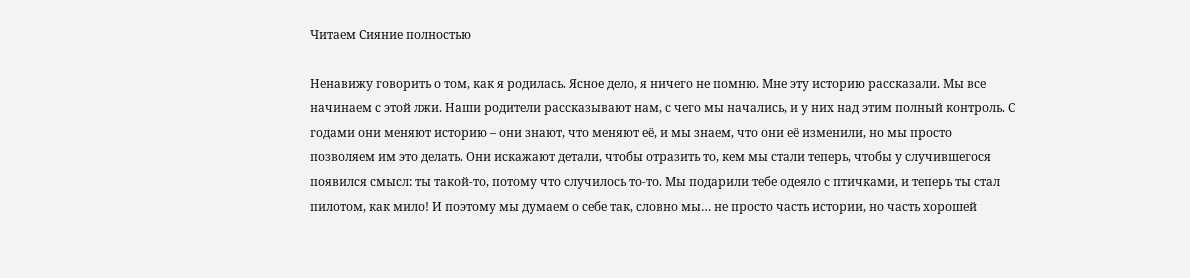Читаем Сияние полностью

Ненавижу говорить о том, как я родилась. Ясное дело, я ничего не помню. Мне эту историю рассказали. Мы все начинаем с этой лжи. Наши родители рассказывают нам, с чего мы начались, и у них над этим полный контроль. С годами они меняют историю – они знают, что меняют её, и мы знаем, что они её изменили, но мы просто позволяем им это делать. Они искажают детали, чтобы отразить то, кем мы стали теперь, чтобы у случившегося появился смысл: ты такой-то, потому что случилось то-то. Мы подарили тебе одеяло с птичками, и теперь ты стал пилотом, как мило! И поэтому мы думаем о себе так, словно мы… не просто часть истории, но часть хорошей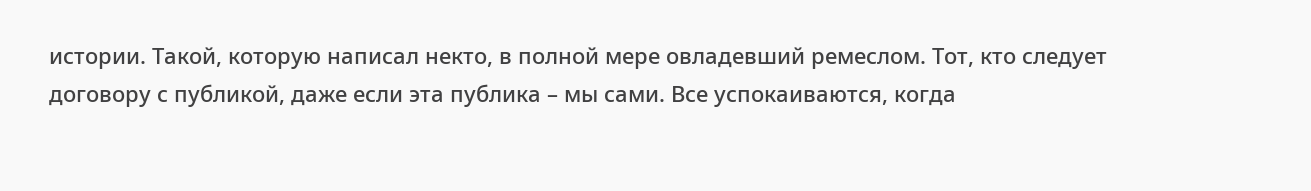истории. Такой, которую написал некто, в полной мере овладевший ремеслом. Тот, кто следует договору с публикой, даже если эта публика – мы сами. Все успокаиваются, когда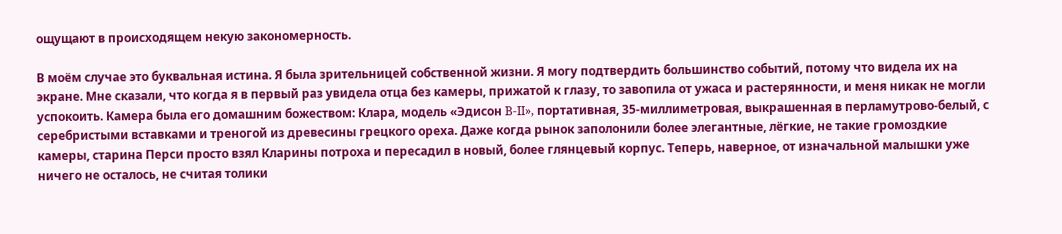ощущают в происходящем некую закономерность.

В моём случае это буквальная истина. Я была зрительницей собственной жизни. Я могу подтвердить большинство событий, потому что видела их на экране. Мне сказали, что когда я в первый раз увидела отца без камеры, прижатой к глазу, то завопила от ужаса и растерянности, и меня никак не могли успокоить. Камера была его домашним божеством: Клара, модель «Эдисон B-II», портативная, 35-миллиметровая, выкрашенная в перламутрово-белый, с серебристыми вставками и треногой из древесины грецкого ореха. Даже когда рынок заполонили более элегантные, лёгкие, не такие громоздкие камеры, старина Перси просто взял Кларины потроха и пересадил в новый, более глянцевый корпус. Теперь, наверное, от изначальной малышки уже ничего не осталось, не считая толики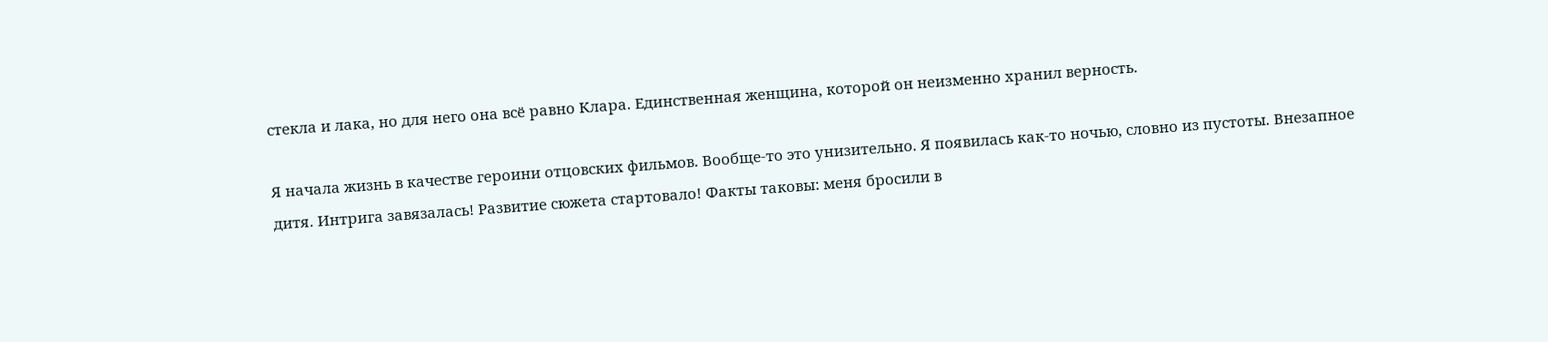стекла и лака, но для него она всё равно Клара. Единственная женщина, которой он неизменно хранил верность.

Я начала жизнь в качестве героини отцовских фильмов. Вообще-то это унизительно. Я появилась как-то ночью, словно из пустоты. Внезапное дитя. Интрига завязалась! Развитие сюжета стартовало! Факты таковы: меня бросили в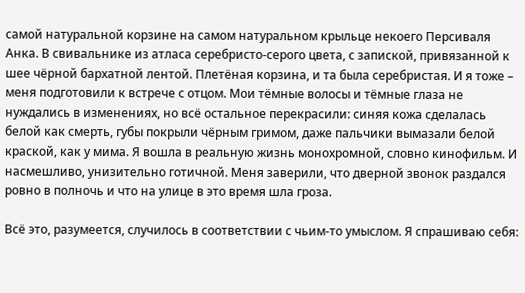самой натуральной корзине на самом натуральном крыльце некоего Персиваля Анка. В свивальнике из атласа серебристо-серого цвета, с запиской, привязанной к шее чёрной бархатной лентой. Плетёная корзина, и та была серебристая. И я тоже – меня подготовили к встрече с отцом. Мои тёмные волосы и тёмные глаза не нуждались в изменениях, но всё остальное перекрасили: синяя кожа сделалась белой как смерть, губы покрыли чёрным гримом, даже пальчики вымазали белой краской, как у мима. Я вошла в реальную жизнь монохромной, словно кинофильм. И насмешливо, унизительно готичной. Меня заверили, что дверной звонок раздался ровно в полночь и что на улице в это время шла гроза.

Всё это, разумеется, случилось в соответствии с чьим-то умыслом. Я спрашиваю себя: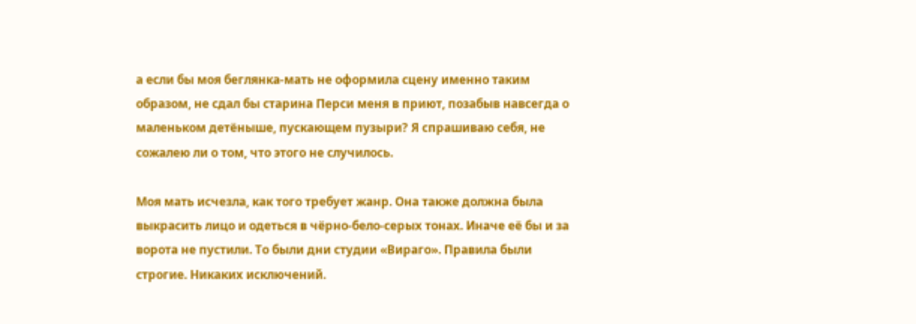а если бы моя беглянка-мать не оформила сцену именно таким образом, не сдал бы старина Перси меня в приют, позабыв навсегда о маленьком детёныше, пускающем пузыри? Я спрашиваю себя, не сожалею ли о том, что этого не случилось.

Моя мать исчезла, как того требует жанр. Она также должна была выкрасить лицо и одеться в чёрно-бело-серых тонах. Иначе её бы и за ворота не пустили. То были дни студии «Вираго». Правила были строгие. Никаких исключений.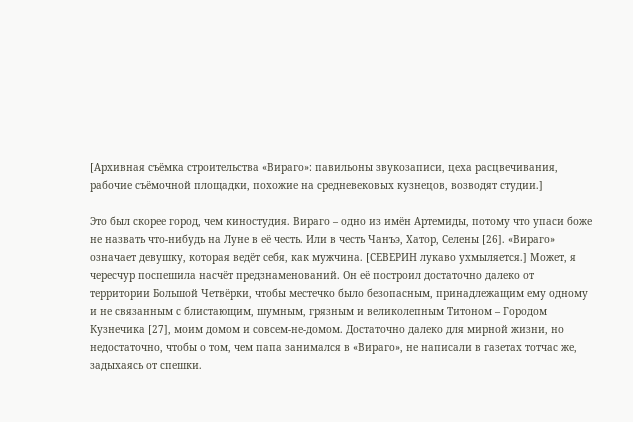[Архивная съёмка строительства «Вираго»: павильоны звукозаписи, цеха расцвечивания, рабочие съёмочной площадки, похожие на средневековых кузнецов, возводят студии.]

Это был скорее город, чем киностудия. Вираго – одно из имён Артемиды, потому что упаси боже не назвать что-нибудь на Луне в её честь. Или в честь Чанъэ, Хатор, Селены [26]. «Вираго» означает девушку, которая ведёт себя, как мужчина. [СЕВЕРИН лукаво ухмыляется.] Может, я чересчур поспешила насчёт предзнаменований. Он её построил достаточно далеко от территории Большой Четвёрки, чтобы местечко было безопасным, принадлежащим ему одному и не связанным с блистающим, шумным, грязным и великолепным Титоном – Городом Кузнечика [27], моим домом и совсем-не-домом. Достаточно далеко для мирной жизни, но недостаточно, чтобы о том, чем папа занимался в «Вираго», не написали в газетах тотчас же, задыхаясь от спешки.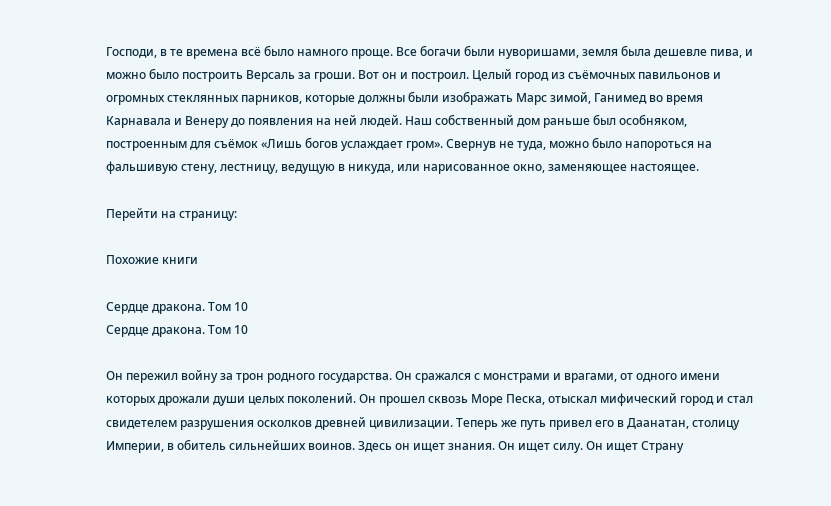Господи, в те времена всё было намного проще. Все богачи были нуворишами, земля была дешевле пива, и можно было построить Версаль за гроши. Вот он и построил. Целый город из съёмочных павильонов и огромных стеклянных парников, которые должны были изображать Марс зимой, Ганимед во время Карнавала и Венеру до появления на ней людей. Наш собственный дом раньше был особняком, построенным для съёмок «Лишь богов услаждает гром». Свернув не туда, можно было напороться на фальшивую стену, лестницу, ведущую в никуда, или нарисованное окно, заменяющее настоящее.

Перейти на страницу:

Похожие книги

Сердце дракона. Том 10
Сердце дракона. Том 10

Он пережил войну за трон родного государства. Он сражался с монстрами и врагами, от одного имени которых дрожали души целых поколений. Он прошел сквозь Море Песка, отыскал мифический город и стал свидетелем разрушения осколков древней цивилизации. Теперь же путь привел его в Даанатан, столицу Империи, в обитель сильнейших воинов. Здесь он ищет знания. Он ищет силу. Он ищет Страну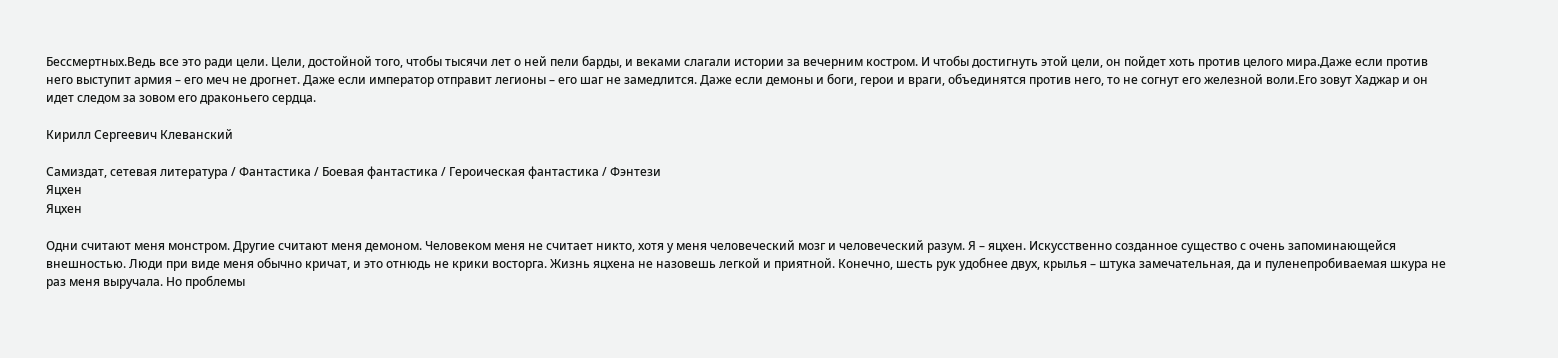Бессмертных.Ведь все это ради цели. Цели, достойной того, чтобы тысячи лет о ней пели барды, и веками слагали истории за вечерним костром. И чтобы достигнуть этой цели, он пойдет хоть против целого мира.Даже если против него выступит армия – его меч не дрогнет. Даже если император отправит легионы – его шаг не замедлится. Даже если демоны и боги, герои и враги, объединятся против него, то не согнут его железной воли.Его зовут Хаджар и он идет следом за зовом его драконьего сердца.

Кирилл Сергеевич Клеванский

Самиздат, сетевая литература / Фантастика / Боевая фантастика / Героическая фантастика / Фэнтези
Яцхен
Яцхен

Одни считают меня монстром. Другие считают меня демоном. Человеком меня не считает никто, хотя у меня человеческий мозг и человеческий разум. Я – яцхен. Искусственно созданное существо с очень запоминающейся внешностью. Люди при виде меня обычно кричат, и это отнюдь не крики восторга. Жизнь яцхена не назовешь легкой и приятной. Конечно, шесть рук удобнее двух, крылья – штука замечательная, да и пуленепробиваемая шкура не раз меня выручала. Но проблемы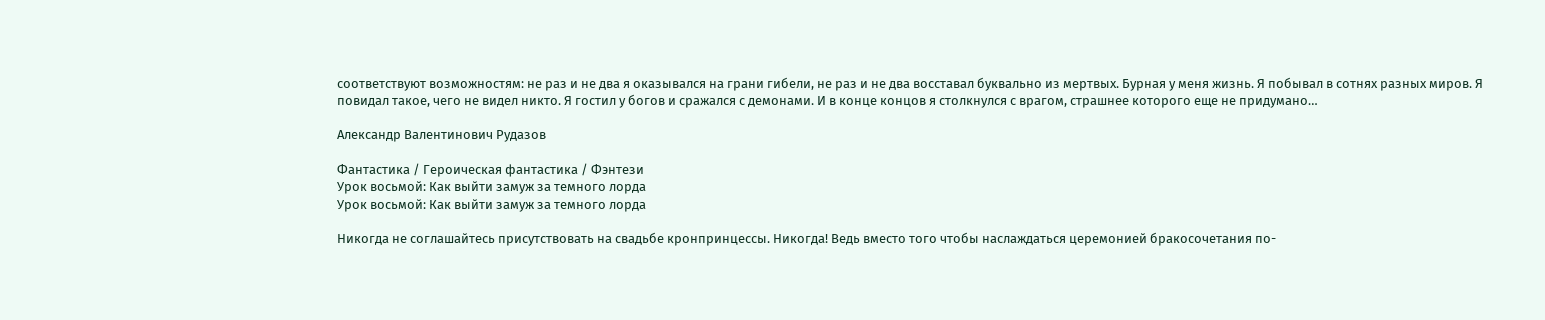соответствуют возможностям: не раз и не два я оказывался на грани гибели, не раз и не два восставал буквально из мертвых. Бурная у меня жизнь. Я побывал в сотнях разных миров. Я повидал такое, чего не видел никто. Я гостил у богов и сражался с демонами. И в конце концов я столкнулся с врагом, страшнее которого еще не придумано…

Александр Валентинович Рудазов

Фантастика / Героическая фантастика / Фэнтези
Урок восьмой: Как выйти замуж за темного лорда
Урок восьмой: Как выйти замуж за темного лорда

Никогда не соглашайтесь присутствовать на свадьбе кронпринцессы. Никогда! Ведь вместо того чтобы наслаждаться церемонией бракосочетания по-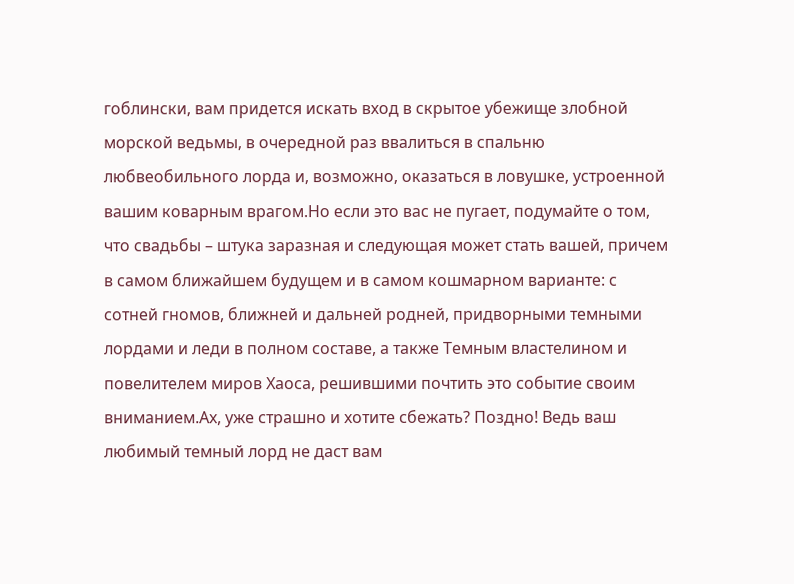гоблински, вам придется искать вход в скрытое убежище злобной морской ведьмы, в очередной раз ввалиться в спальню любвеобильного лорда и, возможно, оказаться в ловушке, устроенной вашим коварным врагом.Но если это вас не пугает, подумайте о том, что свадьбы – штука заразная и следующая может стать вашей, причем в самом ближайшем будущем и в самом кошмарном варианте: с сотней гномов, ближней и дальней родней, придворными темными лордами и леди в полном составе, а также Темным властелином и повелителем миров Хаоса, решившими почтить это событие своим вниманием.Ах, уже страшно и хотите сбежать? Поздно! Ведь ваш любимый темный лорд не даст вам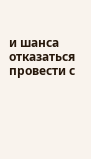и шанса отказаться провести с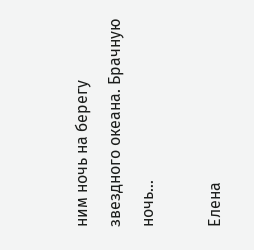ним ночь на берегу звездного океана. Брачную ночь…

Елена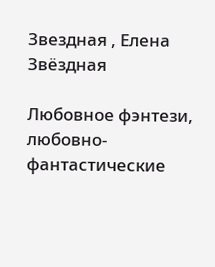Звездная , Елена Звёздная

Любовное фэнтези, любовно-фантастические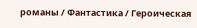романы / Фантастика / Героическая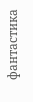фантастика